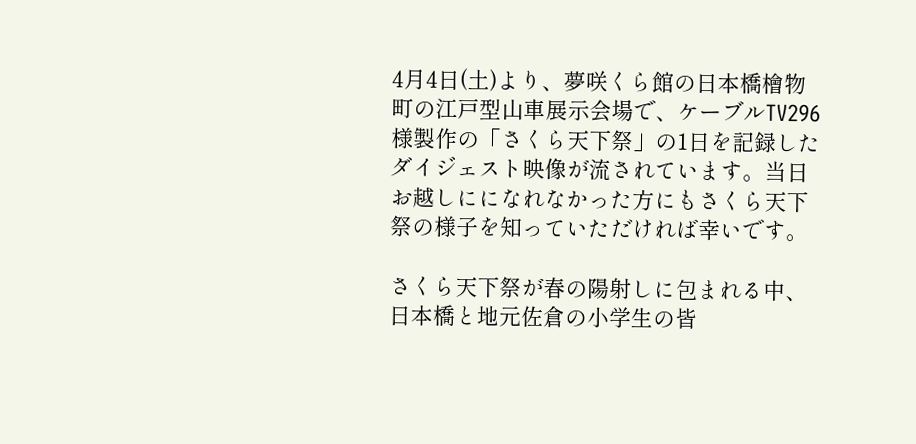4月4日(土)より、夢咲くら館の日本橋檜物町の江戸型山車展示会場で、ケーブルTV296様製作の「さくら天下祭」の1日を記録したダイジェスト映像が流されています。当日お越しにになれなかった方にもさくら天下祭の様子を知っていただければ幸いです。

さくら天下祭が春の陽射しに包まれる中、日本橋と地元佐倉の小学生の皆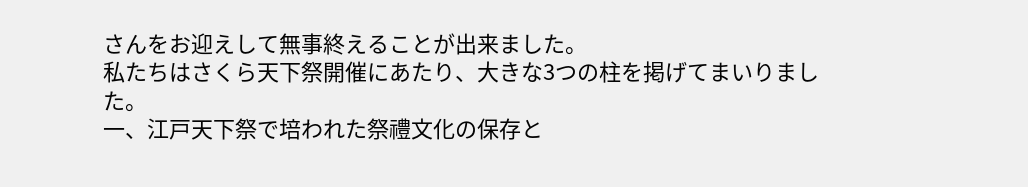さんをお迎えして無事終えることが出来ました。
私たちはさくら天下祭開催にあたり、大きな3つの柱を掲げてまいりました。
一、江戸天下祭で培われた祭禮文化の保存と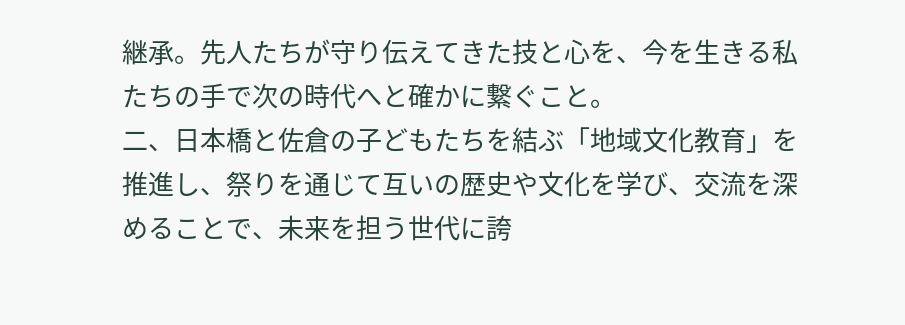継承。先人たちが守り伝えてきた技と心を、今を生きる私たちの手で次の時代へと確かに繋ぐこと。
二、日本橋と佐倉の子どもたちを結ぶ「地域文化教育」を推進し、祭りを通じて互いの歴史や文化を学び、交流を深めることで、未来を担う世代に誇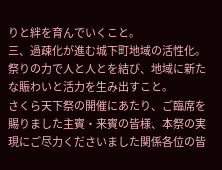りと絆を育んでいくこと。
三、過疎化が進む城下町地域の活性化。祭りの力で人と人とを結び、地域に新たな賑わいと活力を生み出すこと。
さくら天下祭の開催にあたり、ご臨席を賜りました主賓・来賓の皆様、本祭の実現にご尽力くださいました関係各位の皆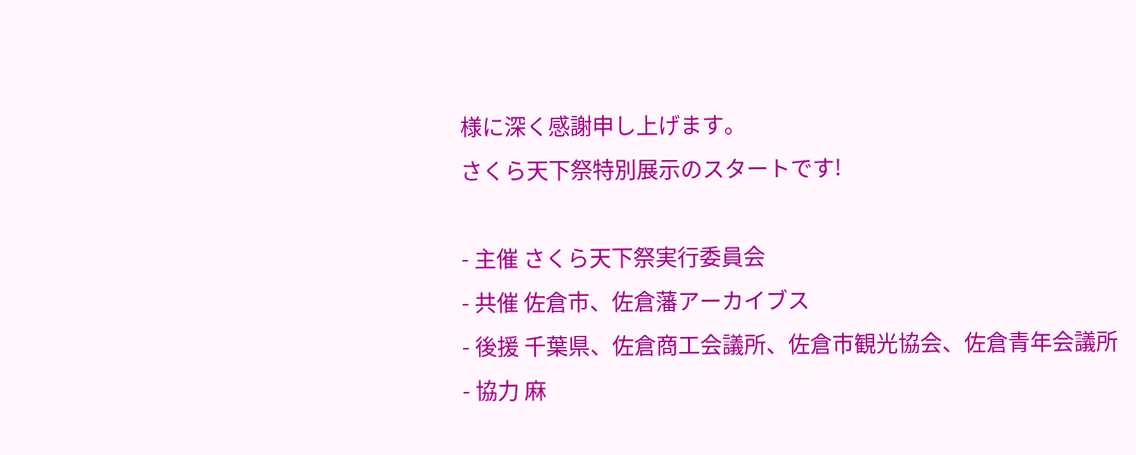様に深く感謝申し上げます。
さくら天下祭特別展示のスタートです!

- 主催 さくら天下祭実行委員会
- 共催 佐倉市、佐倉藩アーカイブス
- 後援 千葉県、佐倉商工会議所、佐倉市観光協会、佐倉青年会議所
- 協力 麻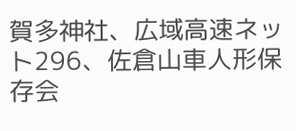賀多神社、広域高速ネット296、佐倉山車人形保存会